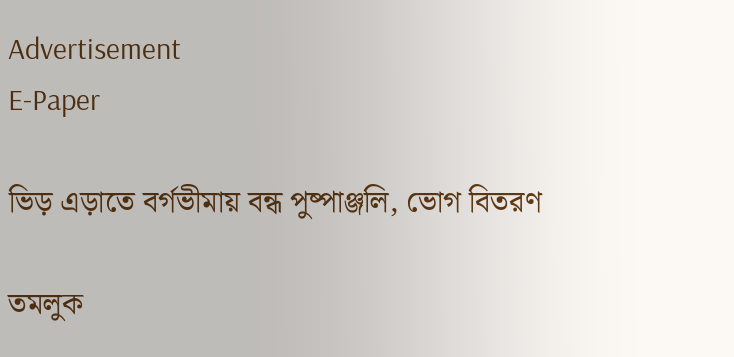Advertisement
E-Paper

ভিড় এড়াতে বর্গভীমায় বন্ধ পুষ্পাঞ্জলি, ভোগ বিতরণ

তমলুক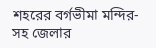শহরের বর্গভীমা মন্দির-সহ জেলার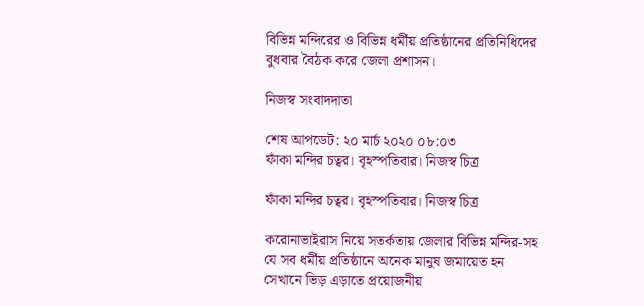বিভিন্ন মন্দিরের ও বিভিন্ন ধর্মীয় প্রতিষ্ঠানের প্রতিনিধিদের বুধবার বৈঠক করে জেলা প্রশাসন।

নিজস্ব সংবাদদাতা

শেষ আপডেট: ২০ মার্চ ২০২০ ০৮:০৩
ফাঁকা মন্দির চত্বর। বৃহস্পতিবার। নিজস্ব চিত্র

ফাঁকা মন্দির চত্বর। বৃহস্পতিবার। নিজস্ব চিত্র

করোনাভাইরাস নিয়ে সতর্কতায় জেলার বিভিন্ন মন্দির-সহ যে সব ধর্মীয় প্রতিষ্ঠানে অনেক মানুষ জমায়েত হন সেখানে ভিড় এড়াতে প্রয়োজনীয়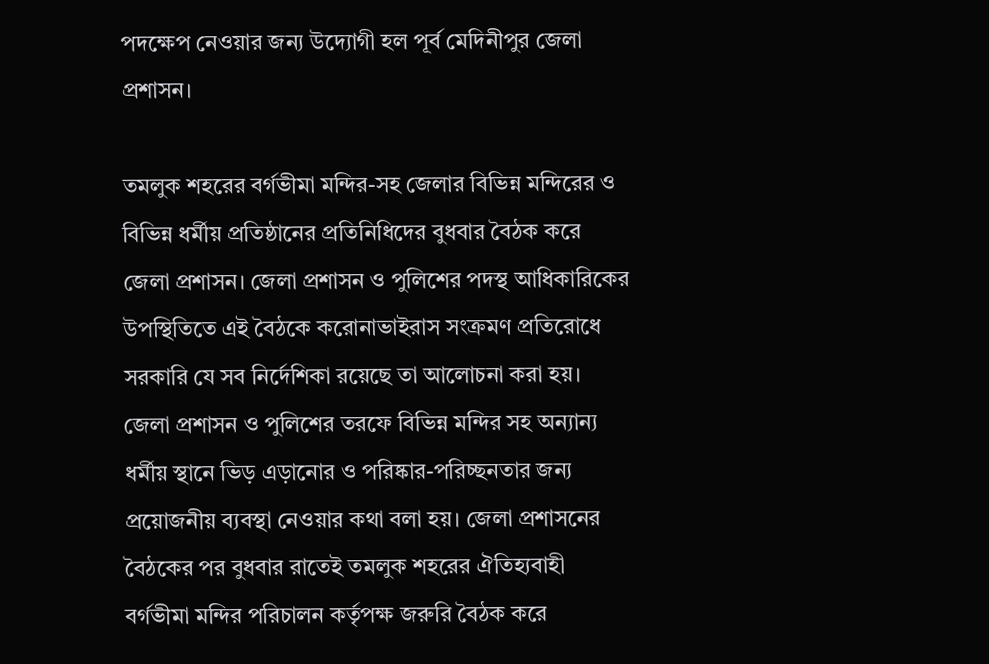পদক্ষেপ নেওয়ার জন্য উদ্যোগী হল পূর্ব মেদিনীপুর জেলা প্রশাসন।

তমলুক শহরের বর্গভীমা মন্দির-সহ জেলার বিভিন্ন মন্দিরের ও বিভিন্ন ধর্মীয় প্রতিষ্ঠানের প্রতিনিধিদের বুধবার বৈঠক করে জেলা প্রশাসন। জেলা প্রশাসন ও পুলিশের পদস্থ আধিকারিকের উপস্থিতিতে এই বৈঠকে করোনাভাইরাস সংক্রমণ প্রতিরোধে সরকারি যে সব নির্দেশিকা রয়েছে তা আলোচনা করা হয়। জেলা প্রশাসন ও পুলিশের তরফে বিভিন্ন মন্দির সহ অন্যান্য ধর্মীয় স্থানে ভিড় এড়ানোর ও পরিষ্কার-পরিচ্ছনতার জন্য প্রয়োজনীয় ব্যবস্থা নেওয়ার কথা বলা হয়। জেলা প্রশাসনের বৈঠকের পর বুধবার রাতেই তমলুক শহরের ঐতিহ্যবাহী বর্গভীমা মন্দির পরিচালন কর্তৃপক্ষ জরুরি বৈঠক করে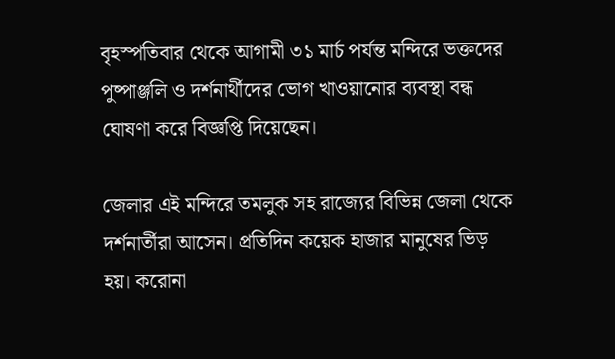বৃহস্পতিবার থেকে আগামী ৩১ মার্চ পর্যন্ত মন্দিরে ভক্তদের পুষ্পাঞ্জলি ও দর্শনার্থীদের ভোগ খাওয়ানোর ব্যবস্থা বন্ধ ঘোষণা করে বিজ্ঞপ্তি দিয়েছেন।

জেলার এই মন্দিরে তমলুক সহ রাজ্যের বিভিন্ন জেলা থেকে দর্শনার্তীরা আসেন। প্রতিদিন কয়েক হাজার মানুষের ভিড় হয়। করোনা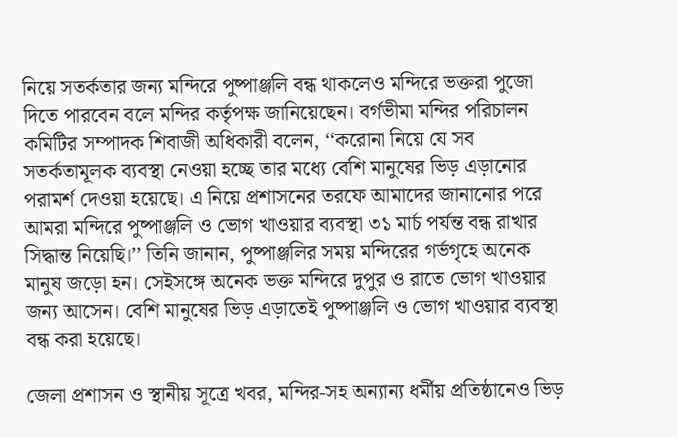নিয়ে সতর্কতার জন্য মন্দিরে পুষ্পাঞ্জলি বন্ধ থাকলেও মন্দিরে ভক্তরা পুজো দিতে পারবেন বলে মন্দির কর্তৃপক্ষ জানিয়েছেন। বর্গভীমা মন্দির পরিচালন কমিটির সম্পাদক শিবাজী অধিকারী বলেন, ‘‘করোনা নিয়ে যে সব সতর্কতামূলক ব্যবস্থা নেওয়া হচ্ছে তার মধ্যে বেশি মানুষের ভিড় এড়ানোর পরামর্শ দেওয়া হয়েছে। এ নিয়ে প্রশাসনের তরফে আমাদের জানানোর পরে আমরা মন্দিরে পুষ্পাঞ্জলি ও ভোগ খাওয়ার ব্যবস্থা ৩১ মার্চ পর্যন্ত বন্ধ রাখার সিদ্ধান্ত নিয়েছি।’’ তিনি জানান, পুষ্পাঞ্জলির সময় মন্দিরের গর্ভগৃহে অনেক মানুষ জড়ো হন। সেইসঙ্গে অনেক ভক্ত মন্দিরে দুপুর ও রাতে ভোগ খাওয়ার জন্য আসেন। বেশি মানুষের ভিড় এড়াতেই পুষ্পাঞ্জলি ও ভোগ খাওয়ার ব্যবস্থা বন্ধ করা হয়েছে।

জেলা প্রশাসন ও স্থানীয় সূত্রে খবর, মন্দির-সহ অন্যান্য ধর্মীয় প্রতিষ্ঠানেও ভিড়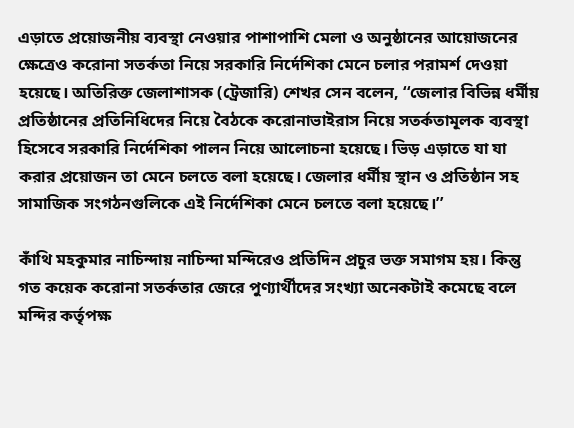এড়াতে প্রয়োজনীয় ব্যবস্থা নেওয়ার পাশাপাশি মেলা ও অনুষ্ঠানের আয়োজনের ক্ষেত্রেও করোনা সতর্কতা নিয়ে সরকারি নির্দেশিকা মেনে চলার পরামর্শ দেওয়া হয়েছে। অতিরিক্ত জেলাশাসক (ট্রেজারি) শেখর সেন বলেন, ‘‘জেলার বিভিন্ন ধর্মীয় প্রতিষ্ঠানের প্রতিনিধিদের নিয়ে বৈঠকে করোনাভাইরাস নিয়ে সতর্কতামূলক ব্যবস্থা হিসেবে সরকারি নির্দেশিকা পালন নিয়ে আলোচনা হয়েছে। ভিড় এড়াতে যা যা করার প্রয়োজন তা মেনে চলতে বলা হয়েছে। জেলার ধর্মীয় স্থান ও প্রতিষ্ঠান সহ সামাজিক সংগঠনগুলিকে এই নির্দেশিকা মেনে চলতে বলা হয়েছে।’’

কাঁথি মহকুমার নাচিন্দায় নাচিন্দা মন্দিরেও প্রতিদিন প্রচুর ভক্ত সমাগম হয়। কিন্তু গত কয়েক করোনা সতর্কতার জেরে পুণ্যার্থীদের সংখ্যা অনেকটাই কমেছে বলে মন্দির কর্তৃপক্ষ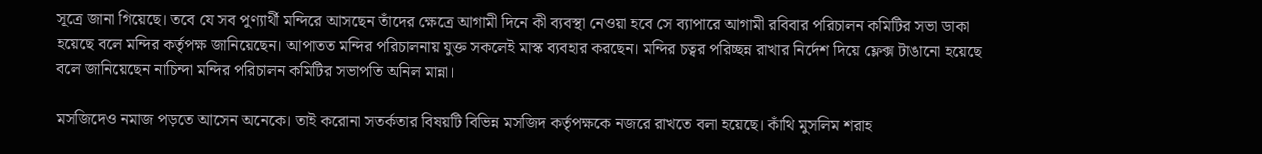সূত্রে জানা গিয়েছে। তবে যে সব পুণ্যার্থী মন্দিরে আসছেন তাঁদের ক্ষেত্রে আগামী দিনে কী ব্যবস্থা নেওয়া হবে সে ব্যাপারে আগামী রবিবার পরিচালন কমিটির সভা ডাকা হয়েছে বলে মন্দির কর্তৃপক্ষ জানিয়েছেন। আপাতত মন্দির পরিচালনায় যুক্ত সকলেই মাস্ক ব্যবহার করছেন। মন্দির চত্বর পরিচ্ছন্ন রাখার নির্দেশ দিয়ে ফ্লেক্স টাঙানো হয়েছে বলে জানিয়েছেন নাচিন্দা মন্দির পরিচালন কমিটির সভাপতি অনিল মান্না।

মসজিদেও নমাজ পড়তে আসেন অনেকে। তাই করোনা সতর্কতার বিষয়টি বিভিন্ন মসজিদ কর্তৃপক্ষকে নজরে রাখতে বলা হয়েছে। কাঁথি মুসলিম শরাহ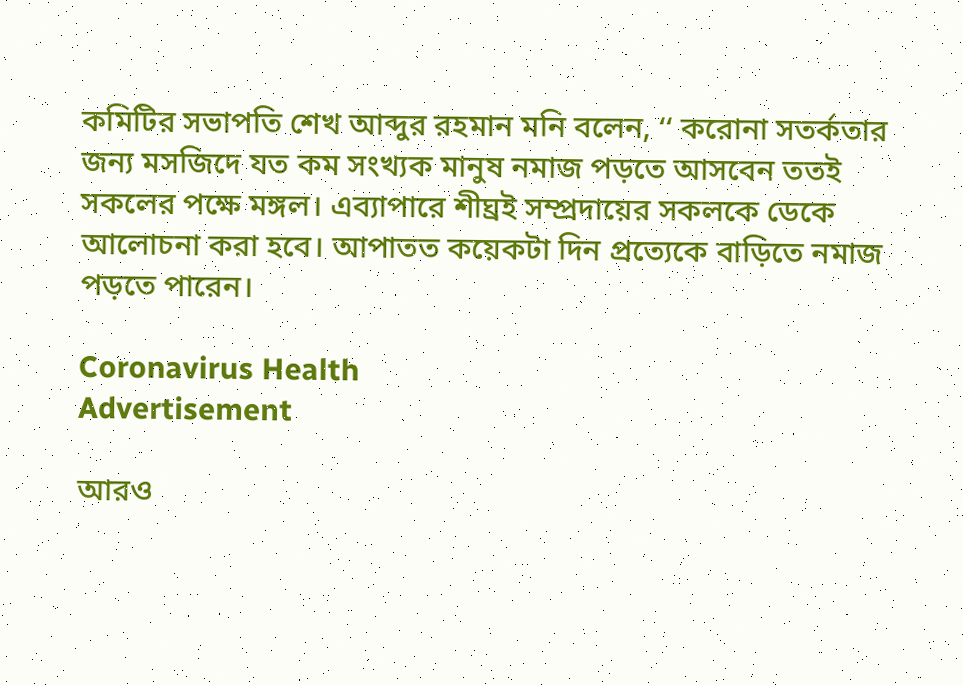কমিটির সভাপতি শেখ আব্দুর রহমান মনি বলেন, ‘‘ করোনা সতর্কতার জন্য মসজিদে যত কম সংখ্যক মানুষ নমাজ পড়তে আসবেন ততই সকলের পক্ষে মঙ্গল। এব্যাপারে শীঘ্রই সম্প্রদায়ের সকলকে ডেকে আলোচনা করা হবে। আপাতত কয়েকটা দিন প্রত্যেকে বাড়িতে নমাজ পড়তে পারেন।

Coronavirus Health
Advertisement

আরও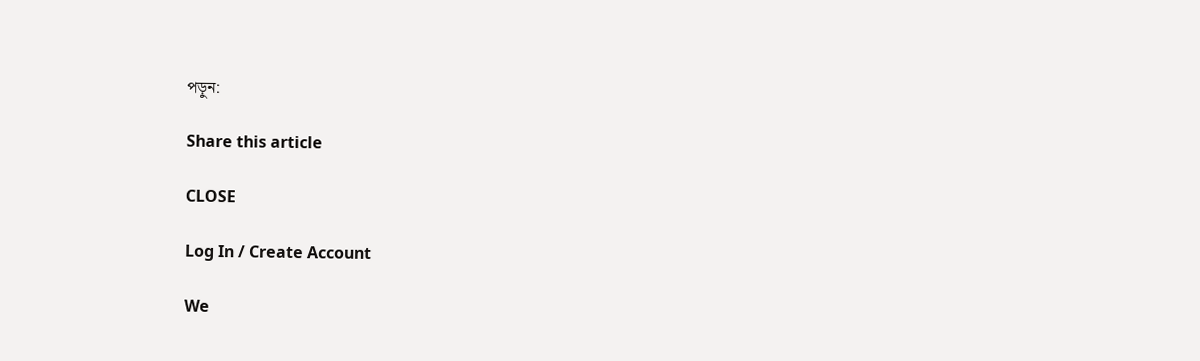পড়ুন:

Share this article

CLOSE

Log In / Create Account

We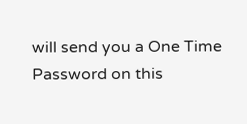will send you a One Time Password on this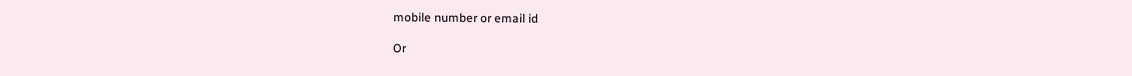mobile number or email id

Or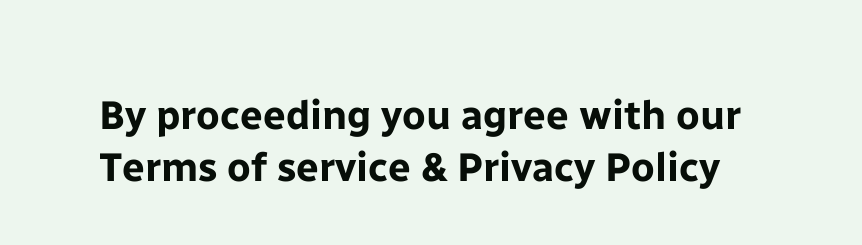By proceeding you agree with our Terms of service & Privacy Policy